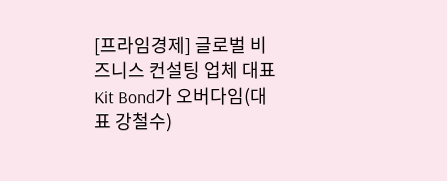[프라임경제] 글로벌 비즈니스 컨설팅 업체 대표 Kit Bond가 오버다임(대표 강철수)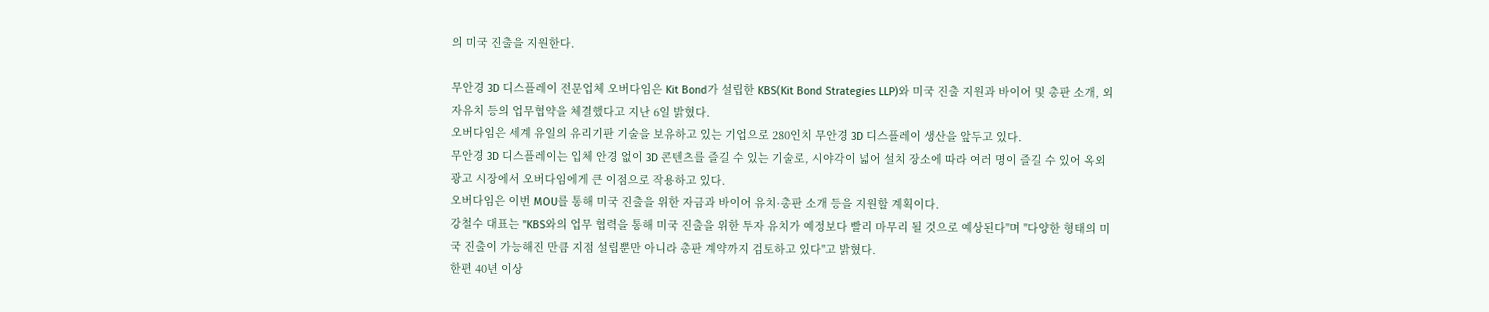의 미국 진출을 지원한다.

무안경 3D 디스플레이 전문업체 오버다임은 Kit Bond가 설립한 KBS(Kit Bond Strategies LLP)와 미국 진출 지원과 바이어 및 총판 소개, 외자유치 등의 업무협약을 체결했다고 지난 6일 밝혔다.
오버다임은 세계 유일의 유리기판 기술을 보유하고 있는 기업으로 280인치 무안경 3D 디스플레이 생산을 앞두고 있다.
무안경 3D 디스플레이는 입체 안경 없이 3D 콘텐츠를 즐길 수 있는 기술로, 시야각이 넓어 설치 장소에 따라 여러 명이 즐길 수 있어 옥외 광고 시장에서 오버다임에게 큰 이점으로 작용하고 있다.
오버다임은 이번 MOU를 통해 미국 진출을 위한 자금과 바이어 유치·총판 소개 등을 지원할 계획이다.
강철수 대표는 "KBS와의 업무 협력을 통해 미국 진출을 위한 투자 유치가 예정보다 빨리 마무리 될 것으로 예상된다"며 "다양한 형태의 미국 진출이 가능해진 만큼 지점 설립뿐만 아니라 총판 계약까지 검토하고 있다"고 밝혔다.
한편 40년 이상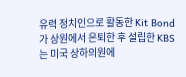유력 정치인으로 활동한 Kit Bond가 상원에서 은퇴한 후 설립한 KBS는 미국 상하의원에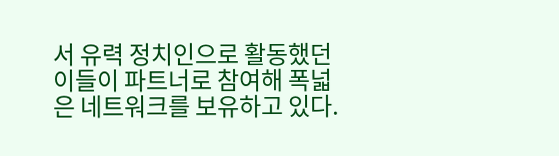서 유력 정치인으로 활동했던 이들이 파트너로 참여해 폭넓은 네트워크를 보유하고 있다.